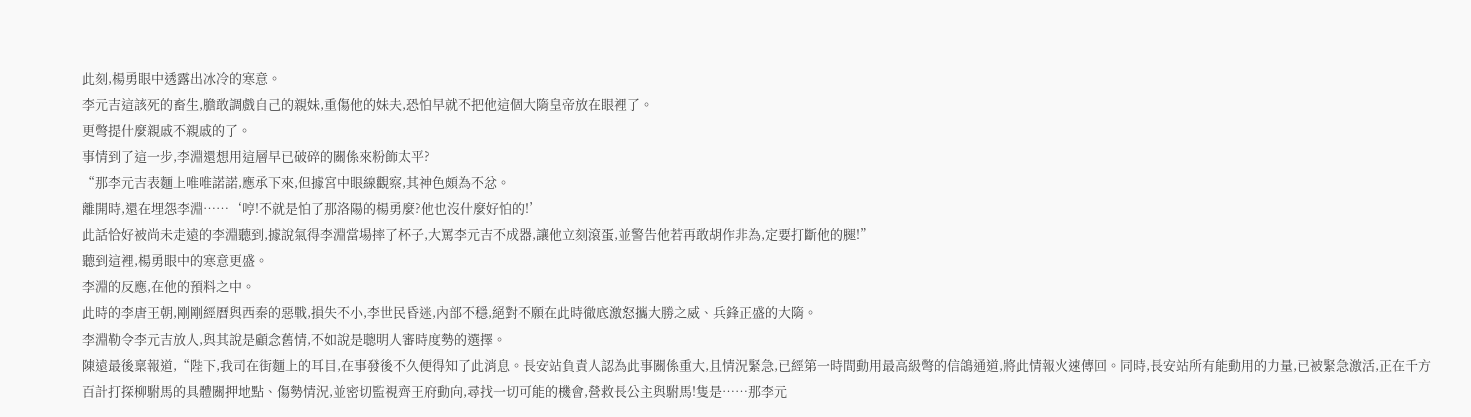此刻,楊勇眼中透露出冰冷的寒意。
李元吉這該死的畜生,膽敢調戲自己的親妹,重傷他的妹夫,恐怕早就不把他這個大隋皇帝放在眼裡了。
更彆提什麼親戚不親戚的了。
事情到了這一步,李淵還想用這層早已破碎的關係來粉飾太平?
“那李元吉表麵上唯唯諾諾,應承下來,但據宮中眼線觀察,其神色頗為不忿。
離開時,還在埋怨李淵……‘哼!不就是怕了那洛陽的楊勇麼?他也沒什麼好怕的!’
此話恰好被尚未走遠的李淵聽到,據說氣得李淵當場摔了杯子,大罵李元吉不成器,讓他立刻滾蛋,並警告他若再敢胡作非為,定要打斷他的腿!”
聽到這裡,楊勇眼中的寒意更盛。
李淵的反應,在他的預料之中。
此時的李唐王朝,剛剛經曆與西秦的惡戰,損失不小,李世民昏迷,內部不穩,絕對不願在此時徹底激怒攜大勝之威、兵鋒正盛的大隋。
李淵勒令李元吉放人,與其說是顧念舊情,不如說是聰明人審時度勢的選擇。
陳遠最後稟報道,“陛下,我司在街麵上的耳目,在事發後不久便得知了此消息。長安站負責人認為此事關係重大,且情況緊急,已經第一時間動用最高級彆的信鴿通道,將此情報火速傳回。同時,長安站所有能動用的力量,已被緊急激活,正在千方百計打探柳駙馬的具體關押地點、傷勢情況,並密切監視齊王府動向,尋找一切可能的機會,營救長公主與駙馬!隻是……那李元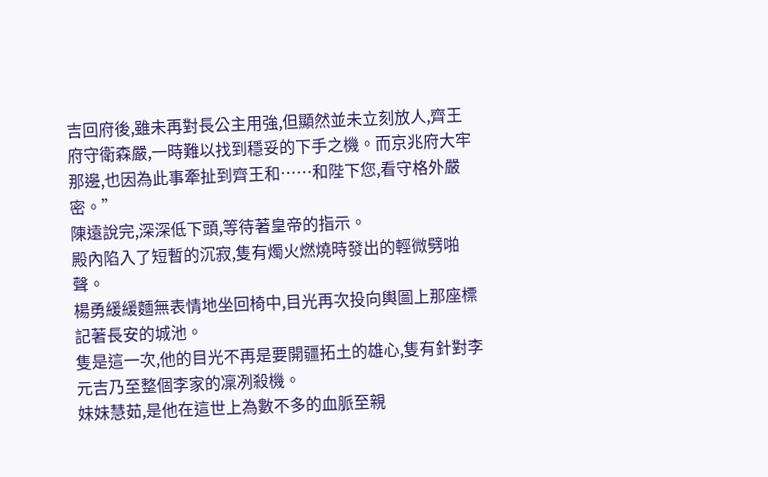吉回府後,雖未再對長公主用強,但顯然並未立刻放人,齊王府守衛森嚴,一時難以找到穩妥的下手之機。而京兆府大牢那邊,也因為此事牽扯到齊王和……和陛下您,看守格外嚴密。”
陳遠說完,深深低下頭,等待著皇帝的指示。
殿內陷入了短暫的沉寂,隻有燭火燃燒時發出的輕微劈啪聲。
楊勇緩緩麵無表情地坐回椅中,目光再次投向輿圖上那座標記著長安的城池。
隻是這一次,他的目光不再是要開疆拓土的雄心,隻有針對李元吉乃至整個李家的凜冽殺機。
妹妹慧茹,是他在這世上為數不多的血脈至親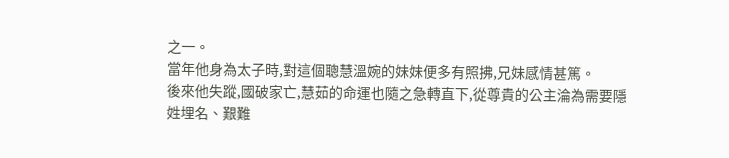之一。
當年他身為太子時,對這個聰慧溫婉的妹妹便多有照拂,兄妹感情甚篤。
後來他失蹤,國破家亡,慧茹的命運也隨之急轉直下,從尊貴的公主淪為需要隱姓埋名、艱難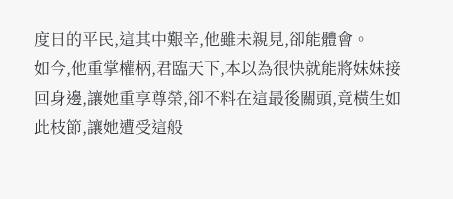度日的平民,這其中艱辛,他雖未親見,卻能體會。
如今,他重掌權柄,君臨天下,本以為很快就能將妹妹接回身邊,讓她重享尊榮,卻不料在這最後關頭,竟橫生如此枝節,讓她遭受這般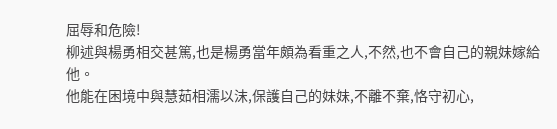屈辱和危險!
柳述與楊勇相交甚篤,也是楊勇當年頗為看重之人,不然,也不會自己的親妹嫁給他。
他能在困境中與慧茹相濡以沫,保護自己的妹妹,不離不棄,恪守初心,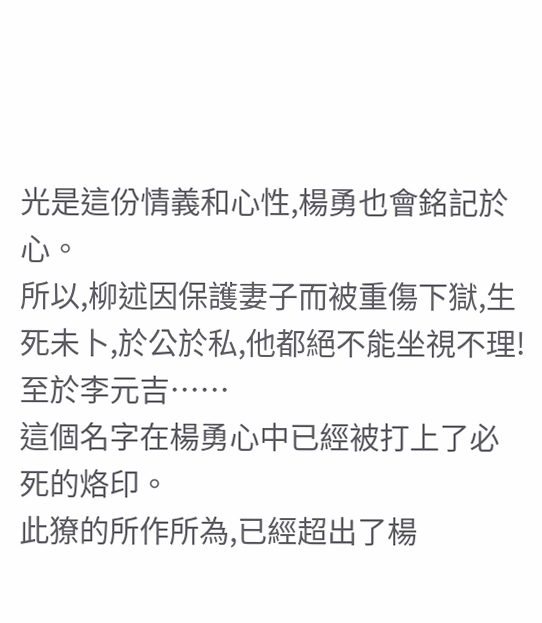光是這份情義和心性,楊勇也會銘記於心。
所以,柳述因保護妻子而被重傷下獄,生死未卜,於公於私,他都絕不能坐視不理!
至於李元吉……
這個名字在楊勇心中已經被打上了必死的烙印。
此獠的所作所為,已經超出了楊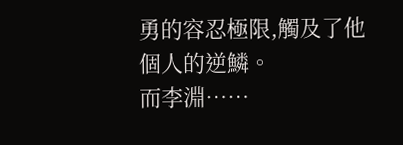勇的容忍極限,觸及了他個人的逆鱗。
而李淵……